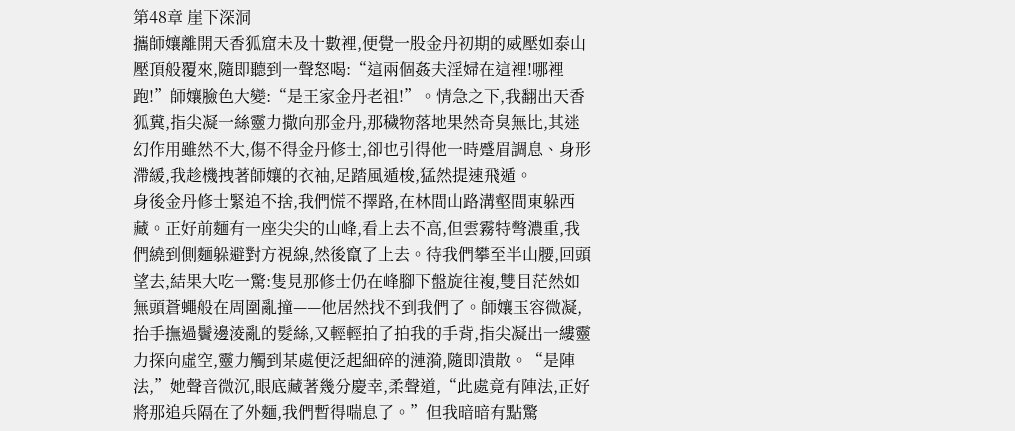第48章 崖下深洞
攜師孃離開天香狐窟未及十數裡,便覺一股金丹初期的威壓如泰山壓頂般覆來,隨即聽到一聲怒喝:“這兩個姦夫淫婦在這裡!哪裡跑!”師孃臉色大變:“是王家金丹老祖!”。情急之下,我翻出天香狐糞,指尖凝一絲靈力撒向那金丹,那穢物落地果然奇臭無比,其迷幻作用雖然不大,傷不得金丹修士,卻也引得他一時蹙眉調息、身形滯緩,我趁機拽著師孃的衣袖,足踏風遁梭,猛然提速飛遁。
身後金丹修士緊追不捨,我們慌不擇路,在林間山路溝壑間東躲西藏。正好前麵有一座尖尖的山峰,看上去不高,但雲霧特彆濃重,我們繞到側麵躲避對方視線,然後竄了上去。待我們攀至半山腰,回頭望去,結果大吃一驚:隻見那修士仍在峰腳下盤旋往複,雙目茫然如無頭蒼蠅般在周圍亂撞——他居然找不到我們了。師孃玉容微凝,抬手撫過鬢邊淩亂的髮絲,又輕輕拍了拍我的手背,指尖凝出一縷靈力探向虛空,靈力觸到某處便泛起細碎的漣漪,隨即潰散。“是陣法,”她聲音微沉,眼底藏著幾分慶幸,柔聲道,“此處竟有陣法,正好將那追兵隔在了外麵,我們暫得喘息了。”但我暗暗有點驚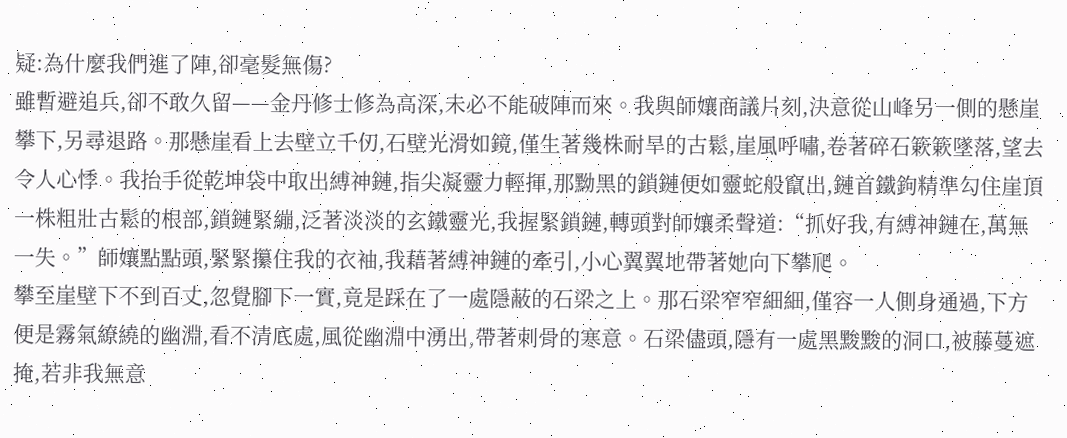疑:為什麼我們進了陣,卻毫髮無傷?
雖暫避追兵,卻不敢久留——金丹修士修為高深,未必不能破陣而來。我與師孃商議片刻,決意從山峰另一側的懸崖攀下,另尋退路。那懸崖看上去壁立千仞,石壁光滑如鏡,僅生著幾株耐旱的古鬆,崖風呼嘯,卷著碎石簌簌墜落,望去令人心悸。我抬手從乾坤袋中取出縛神鏈,指尖凝靈力輕揮,那黝黑的鎖鏈便如靈蛇般竄出,鏈首鐵鉤精準勾住崖頂一株粗壯古鬆的根部,鎖鏈緊繃,泛著淡淡的玄鐵靈光,我握緊鎖鏈,轉頭對師孃柔聲道:“抓好我,有縛神鏈在,萬無一失。”師孃點點頭,緊緊攥住我的衣袖,我藉著縛神鏈的牽引,小心翼翼地帶著她向下攀爬。
攀至崖壁下不到百丈,忽覺腳下一實,竟是踩在了一處隱蔽的石梁之上。那石梁窄窄細細,僅容一人側身通過,下方便是霧氣繚繞的幽淵,看不清底處,風從幽淵中湧出,帶著刺骨的寒意。石梁儘頭,隱有一處黑黢黢的洞口,被藤蔓遮掩,若非我無意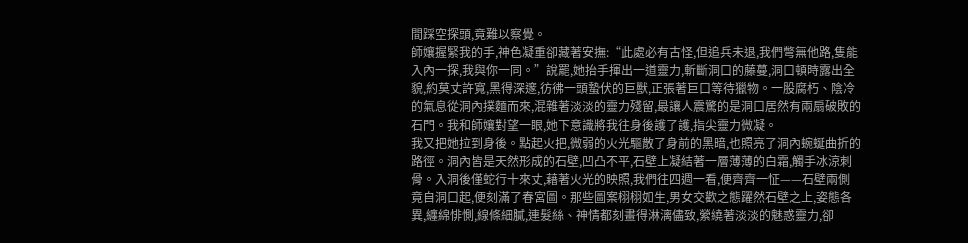間踩空探頭,竟難以察覺。
師孃握緊我的手,神色凝重卻藏著安撫:“此處必有古怪,但追兵未退,我們彆無他路,隻能入內一探,我與你一同。”說罷,她抬手揮出一道靈力,斬斷洞口的藤蔓,洞口頓時露出全貌,約莫丈許寬,黑得深邃,彷彿一頭蟄伏的巨獸,正張著巨口等待獵物。一股腐朽、陰冷的氣息從洞內撲麵而來,混雜著淡淡的靈力殘留,最讓人震驚的是洞口居然有兩扇破敗的石門。我和師孃對望一眼,她下意識將我往身後護了護,指尖靈力微凝。
我又把她拉到身後。點起火把,微弱的火光驅散了身前的黑暗,也照亮了洞內蜿蜒曲折的路徑。洞內皆是天然形成的石壁,凹凸不平,石壁上凝結著一層薄薄的白霜,觸手冰涼刺骨。入洞後僅蛇行十來丈,藉著火光的映照,我們往四週一看,便齊齊一怔——石壁兩側竟自洞口起,便刻滿了春宮圖。那些圖案栩栩如生,男女交歡之態躍然石壁之上,姿態各異,纏綿悱惻,線條細膩,連髮絲、神情都刻畫得淋漓儘致,縈繞著淡淡的魅惑靈力,卻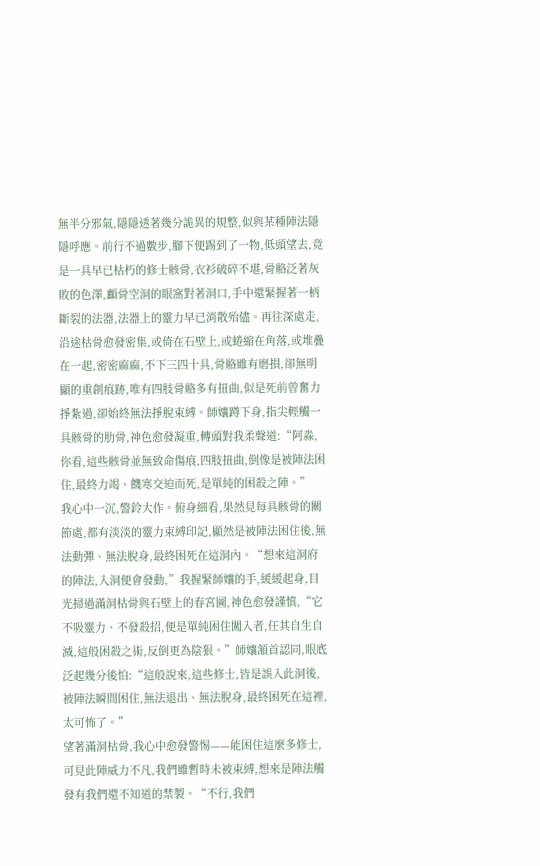無半分邪氣,隱隱透著幾分詭異的規整,似與某種陣法隱隱呼應。前行不過數步,腳下便踢到了一物,低頭望去,竟是一具早已枯朽的修士骸骨,衣衫破碎不堪,骨骼泛著灰敗的色澤,顱骨空洞的眼窩對著洞口,手中還緊握著一柄斷裂的法器,法器上的靈力早已消散殆儘。再往深處走,沿途枯骨愈發密集,或倚在石壁上,或蜷縮在角落,或堆疊在一起,密密麻麻,不下三四十具,骨骼雖有磨損,卻無明顯的重創痕跡,唯有四肢骨骼多有扭曲,似是死前曾奮力掙紮過,卻始終無法掙脫束縛。師孃蹲下身,指尖輕觸一具骸骨的肋骨,神色愈發凝重,轉頭對我柔聲道:“阿淼,你看,這些骸骨並無致命傷痕,四肢扭曲,倒像是被陣法困住,最終力竭、饑寒交迫而死,是單純的困殺之陣。”
我心中一沉,警鈴大作。俯身細看,果然見每具骸骨的關節處,都有淡淡的靈力束縛印記,顯然是被陣法困住後,無法動彈、無法脫身,最終困死在這洞內。“想來這洞府的陣法,入洞便會發動,”我握緊師孃的手,緩緩起身,目光掃過滿洞枯骨與石壁上的春宮圖,神色愈發謹慎,“它不吸靈力、不發殺招,便是單純困住闖入者,任其自生自滅,這般困殺之術,反倒更為陰狠。”師孃頷首認同,眼底泛起幾分後怕:“這般說來,這些修士,皆是誤入此洞後,被陣法瞬間困住,無法退出、無法脫身,最終困死在這裡,太可怖了。”
望著滿洞枯骨,我心中愈發警惕——能困住這麼多修士,可見此陣威力不凡,我們雖暫時未被束縛,想來是陣法觸發有我們還不知道的禁製。“不行,我們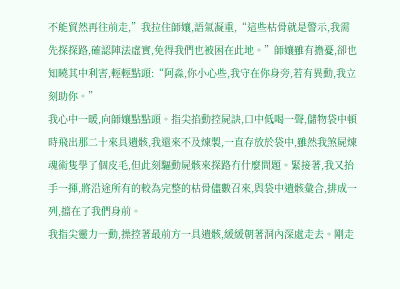不能貿然再往前走,”我拉住師孃,語氣凝重,“這些枯骨就是警示,我需先探探路,確認陣法虛實,免得我們也被困在此地。”師孃雖有擔憂,卻也知曉其中利害,輕輕點頭:“阿淼,你小心些,我守在你身旁,若有異動,我立刻助你。”
我心中一暖,向師孃點點頭。指尖掐動控屍訣,口中低喝一聲,儲物袋中頓時飛出那二十來具遺骸,我還來不及煉製,一直存放於袋中,雖然我煞屍煉魂術隻學了個皮毛,但此刻驅動屍骸來探路冇什麼問題。緊接著,我又抬手一揮,將沿途所有的較為完整的枯骨儘數召來,與袋中遺骸彙合,排成一列,擋在了我們身前。
我指尖靈力一動,操控著最前方一具遺骸,緩緩朝著洞內深處走去。剛走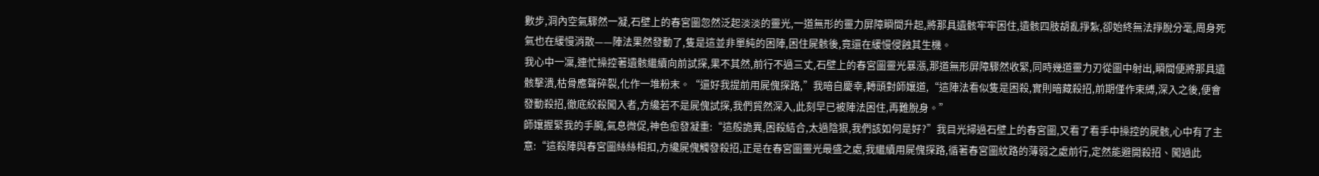數步,洞內空氣驟然一凝,石壁上的春宮圖忽然泛起淡淡的靈光,一道無形的靈力屏障瞬間升起,將那具遺骸牢牢困住,遺骸四肢胡亂掙紮,卻始終無法掙脫分毫,周身死氣也在緩慢消散——陣法果然發動了,隻是這並非單純的困陣,困住屍骸後,竟還在緩慢侵蝕其生機。
我心中一凜,連忙操控著遺骸繼續向前試探,果不其然,前行不過三丈,石壁上的春宮圖靈光暴漲,那道無形屏障驟然收緊,同時幾道靈力刃從圖中射出,瞬間便將那具遺骸擊潰,枯骨應聲碎裂,化作一堆粉末。“還好我提前用屍傀探路,”我暗自慶幸,轉頭對師孃道,“這陣法看似隻是困殺,實則暗藏殺招,前期僅作束縛,深入之後,便會發動殺招,徹底絞殺闖入者,方纔若不是屍傀試探,我們貿然深入,此刻早已被陣法困住,再難脫身。”
師孃握緊我的手腕,氣息微促,神色愈發凝重:“這般詭異,困殺結合,太過陰狠,我們該如何是好?”我目光掃過石壁上的春宮圖,又看了看手中操控的屍骸,心中有了主意:“這殺陣與春宮圖絲絲相扣,方纔屍傀觸發殺招,正是在春宮圖靈光最盛之處,我繼續用屍傀探路,循著春宮圖紋路的薄弱之處前行,定然能避開殺招、闖過此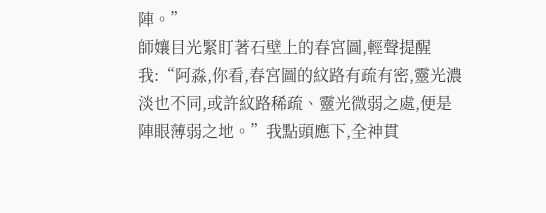陣。”
師孃目光緊盯著石壁上的春宮圖,輕聲提醒我:“阿淼,你看,春宮圖的紋路有疏有密,靈光濃淡也不同,或許紋路稀疏、靈光微弱之處,便是陣眼薄弱之地。”我點頭應下,全神貫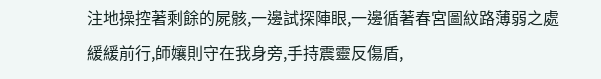注地操控著剩餘的屍骸,一邊試探陣眼,一邊循著春宮圖紋路薄弱之處緩緩前行,師孃則守在我身旁,手持震靈反傷盾,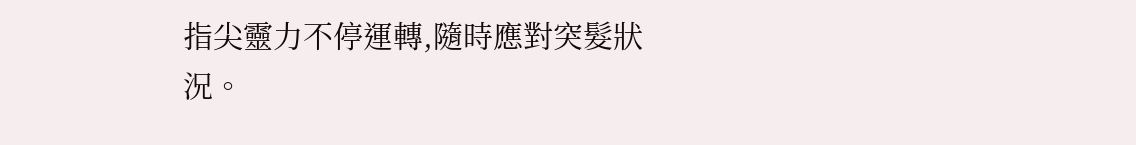指尖靈力不停運轉,隨時應對突髮狀況。